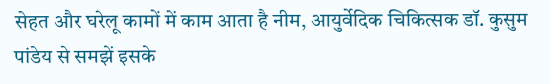सेहत और घरेलू कामों में काम आता है नीम, आयुर्वेदिक चिकित्सक डॉ. कुसुम पांडेय से समझें इसके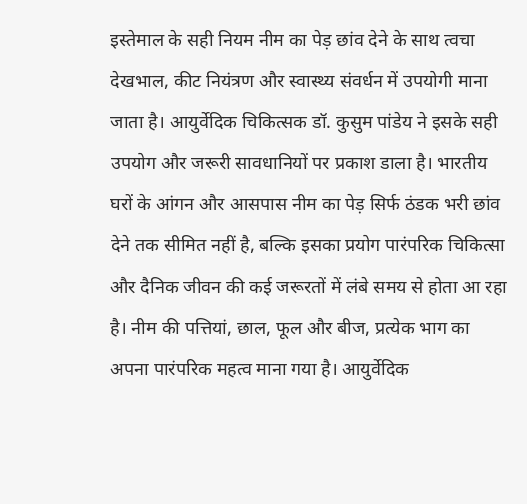इस्तेमाल के सही नियम नीम का पेड़ छांव देने के साथ त्वचा देखभाल, कीट नियंत्रण और स्वास्थ्य संवर्धन में उपयोगी माना जाता है। आयुर्वेदिक चिकित्सक डॉ. कुसुम पांडेय ने इसके सही उपयोग और जरूरी सावधानियों पर प्रकाश डाला है। भारतीय घरों के आंगन और आसपास नीम का पेड़ सिर्फ ठंडक भरी छांव देने तक सीमित नहीं है, बल्कि इसका प्रयोग पारंपरिक चिकित्सा और दैनिक जीवन की कई जरूरतों में लंबे समय से होता आ रहा है। नीम की पत्तियां, छाल, फूल और बीज, प्रत्येक भाग का अपना पारंपरिक महत्व माना गया है। आयुर्वेदिक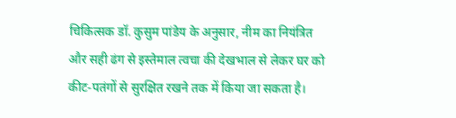चिकित्सक डॉ. कुसुम पांडेय के अनुसार, नीम का नियंत्रित और सही ढंग से इस्तेमाल त्वचा की देखभाल से लेकर घर को कीट-पतंगों से सुरक्षित रखने तक में किया जा सकता है।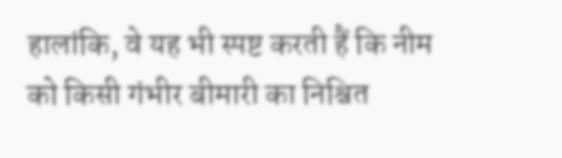हालांकि, वे यह भी स्पष्ट करती हैं कि नीम को किसी गंभीर बीमारी का निश्चित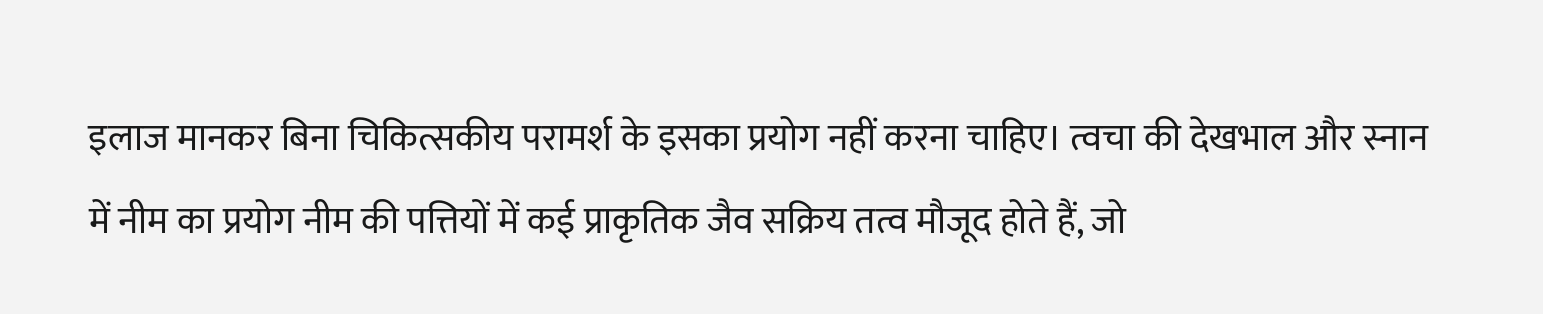इलाज मानकर बिना चिकित्सकीय परामर्श के इसका प्रयोग नहीं करना चाहिए। त्वचा की देखभाल और स्नान में नीम का प्रयोग नीम की पत्तियों में कई प्राकृतिक जैव सक्रिय तत्व मौजूद होते हैं, जो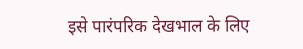इसे पारंपरिक देखभाल के लिए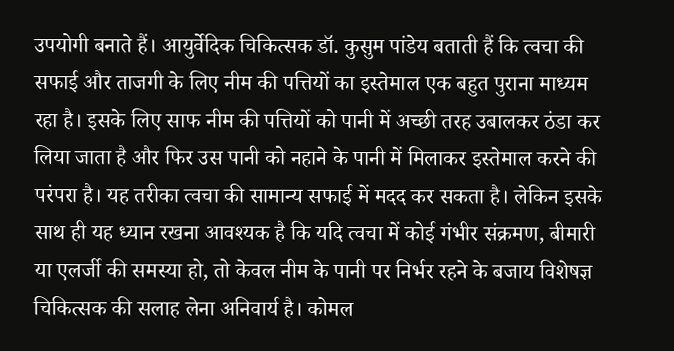उपयोगी बनाते हैं। आयुर्वेदिक चिकित्सक डॉ. कुसुम पांडेय बताती हैं कि त्वचा की सफाई और ताजगी के लिए नीम की पत्तियों का इस्तेमाल एक बहुत पुराना माध्यम रहा है। इसके लिए साफ नीम की पत्तियों को पानी में अच्छी तरह उबालकर ठंडा कर लिया जाता है और फिर उस पानी को नहाने के पानी में मिलाकर इस्तेमाल करने की परंपरा है। यह तरीका त्वचा की सामान्य सफाई में मदद कर सकता है। लेकिन इसके साथ ही यह ध्यान रखना आवश्यक है कि यदि त्वचा में कोई गंभीर संक्रमण, बीमारी या एलर्जी की समस्या हो, तो केवल नीम के पानी पर निर्भर रहने के बजाय विशेषज्ञ चिकित्सक की सलाह लेना अनिवार्य है। कोमल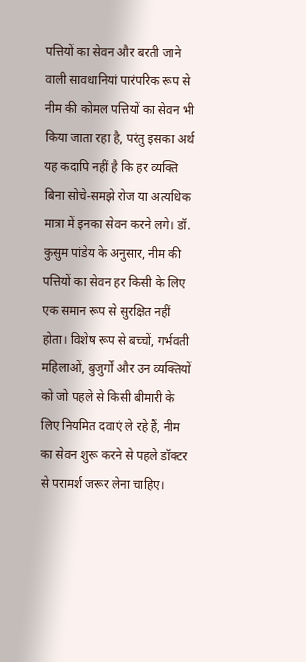पत्तियों का सेवन और बरती जाने वाली सावधानियां पारंपरिक रूप से नीम की कोमल पत्तियों का सेवन भी किया जाता रहा है, परंतु इसका अर्थ यह कदापि नहीं है कि हर व्यक्ति बिना सोचे-समझे रोज या अत्यधिक मात्रा में इनका सेवन करने लगे। डॉ. कुसुम पांडेय के अनुसार, नीम की पत्तियों का सेवन हर किसी के लिए एक समान रूप से सुरक्षित नहीं होता। विशेष रूप से बच्चों, गर्भवती महिलाओं, बुजुर्गों और उन व्यक्तियों को जो पहले से किसी बीमारी के लिए नियमित दवाएं ले रहे हैं, नीम का सेवन शुरू करने से पहले डॉक्टर से परामर्श जरूर लेना चाहिए।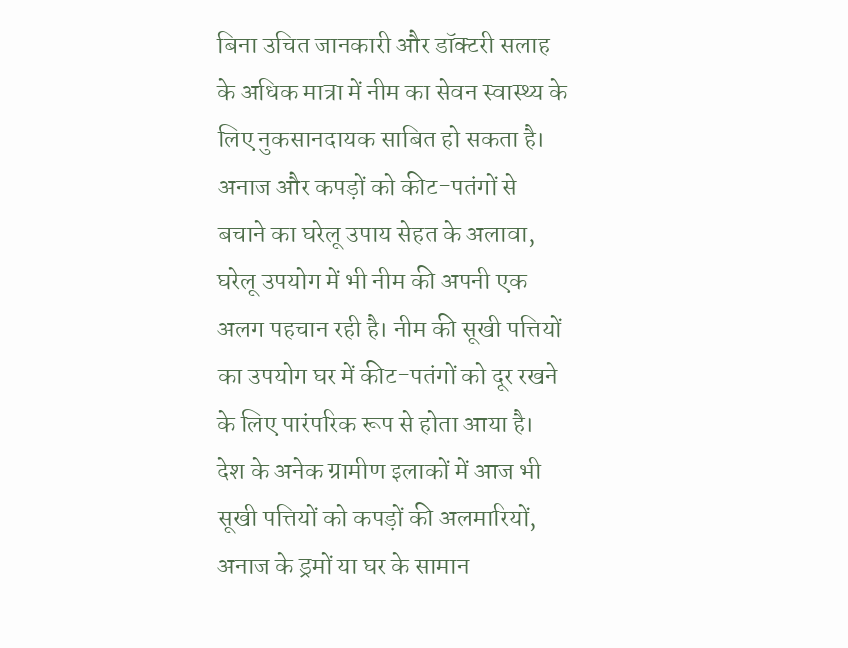बिना उचित जानकारी और डॉक्टरी सलाह के अधिक मात्रा में नीम का सेवन स्वास्थ्य के लिए नुकसानदायक साबित हो सकता है। अनाज और कपड़ों को कीट-पतंगों से बचाने का घरेलू उपाय सेहत के अलावा, घरेलू उपयोग में भी नीम की अपनी एक अलग पहचान रही है। नीम की सूखी पत्तियों का उपयोग घर में कीट-पतंगों को दूर रखने के लिए पारंपरिक रूप से होता आया है। देश के अनेक ग्रामीण इलाकों में आज भी सूखी पत्तियों को कपड़ों की अलमारियों, अनाज के ड्रमों या घर के सामान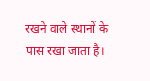रखने वाले स्थानों के पास रखा जाता है।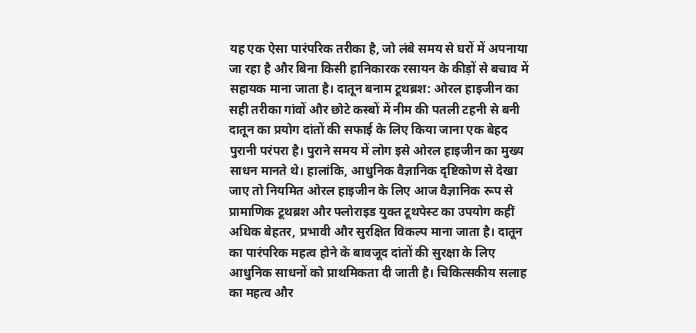यह एक ऐसा पारंपरिक तरीका है, जो लंबे समय से घरों में अपनाया जा रहा है और बिना किसी हानिकारक रसायन के कीड़ों से बचाव में सहायक माना जाता है। दातून बनाम टूथब्रश: ओरल हाइजीन का सही तरीका गांवों और छोटे कस्बों में नीम की पतली टहनी से बनी दातून का प्रयोग दांतों की सफाई के लिए किया जाना एक बेहद पुरानी परंपरा है। पुराने समय में लोग इसे ओरल हाइजीन का मुख्य साधन मानते थे। हालांकि, आधुनिक वैज्ञानिक दृष्टिकोण से देखा जाए तो नियमित ओरल हाइजीन के लिए आज वैज्ञानिक रूप से प्रामाणिक टूथब्रश और फ्लोराइड युक्त टूथपेस्ट का उपयोग कहीं अधिक बेहतर, प्रभावी और सुरक्षित विकल्प माना जाता है। दातून का पारंपरिक महत्व होने के बावजूद दांतों की सुरक्षा के लिए आधुनिक साधनों को प्राथमिकता दी जाती है। चिकित्सकीय सलाह का महत्व और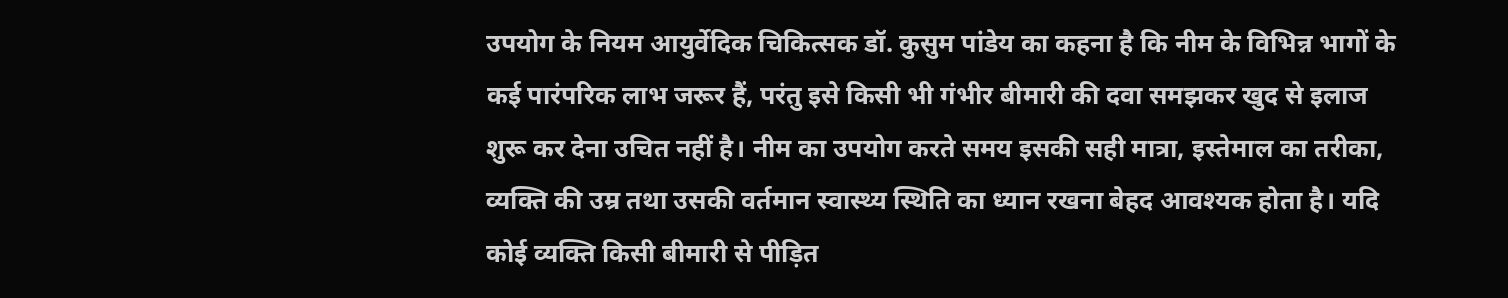उपयोग के नियम आयुर्वेदिक चिकित्सक डॉ. कुसुम पांडेय का कहना है कि नीम के विभिन्न भागों के कई पारंपरिक लाभ जरूर हैं, परंतु इसे किसी भी गंभीर बीमारी की दवा समझकर खुद से इलाज शुरू कर देना उचित नहीं है। नीम का उपयोग करते समय इसकी सही मात्रा, इस्तेमाल का तरीका, व्यक्ति की उम्र तथा उसकी वर्तमान स्वास्थ्य स्थिति का ध्यान रखना बेहद आवश्यक होता है। यदि कोई व्यक्ति किसी बीमारी से पीड़ित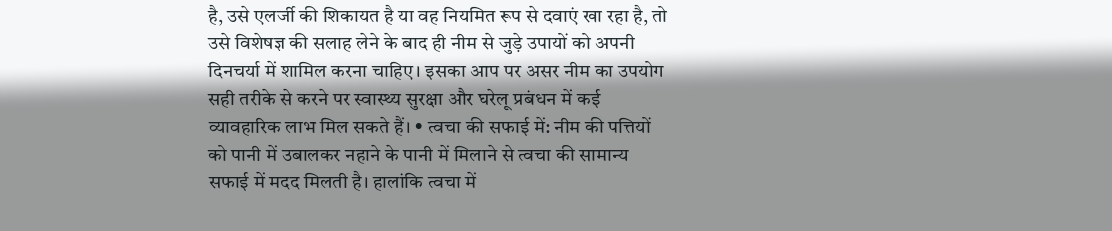है, उसे एलर्जी की शिकायत है या वह नियमित रूप से दवाएं खा रहा है, तो उसे विशेषज्ञ की सलाह लेने के बाद ही नीम से जुड़े उपायों को अपनी दिनचर्या में शामिल करना चाहिए। इसका आप पर असर नीम का उपयोग सही तरीके से करने पर स्वास्थ्य सुरक्षा और घरेलू प्रबंधन में कई व्यावहारिक लाभ मिल सकते हैं। • त्वचा की सफाई में: नीम की पत्तियों को पानी में उबालकर नहाने के पानी में मिलाने से त्वचा की सामान्य सफाई में मदद मिलती है। हालांकि त्वचा में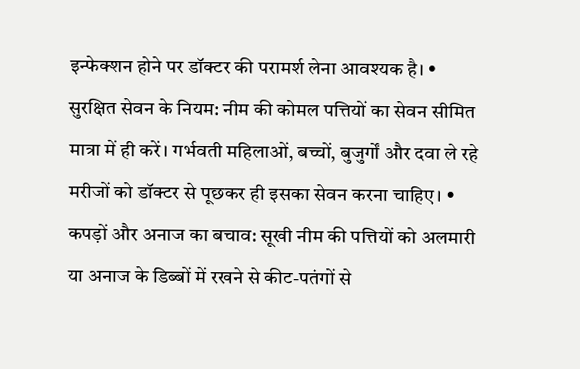इन्फेक्शन होने पर डॉक्टर की परामर्श लेना आवश्यक है। • सुरक्षित सेवन के नियम: नीम की कोमल पत्तियों का सेवन सीमित मात्रा में ही करें। गर्भवती महिलाओं, बच्चों, बुजुर्गों और दवा ले रहे मरीजों को डॉक्टर से पूछकर ही इसका सेवन करना चाहिए। • कपड़ों और अनाज का बचाव: सूखी नीम की पत्तियों को अलमारी या अनाज के डिब्बों में रखने से कीट-पतंगों से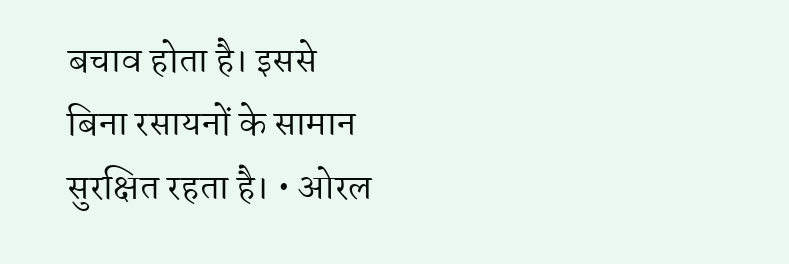बचाव होता है। इससे बिना रसायनों के सामान सुरक्षित रहता है। • ओरल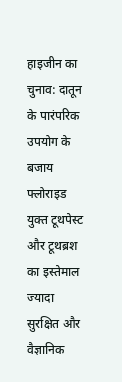हाइजीन का चुनाव: दातून के पारंपरिक उपयोग के बजाय फ्लोराइड युक्त टूथपेस्ट और टूथब्रश का इस्तेमाल ज्यादा सुरक्षित और वैज्ञानिक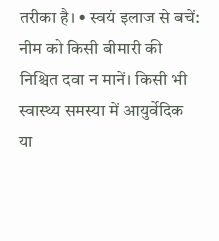तरीका है। • स्वयं इलाज से बचें: नीम को किसी बीमारी की निश्चित दवा न मानें। किसी भी स्वास्थ्य समस्या में आयुर्वेदिक या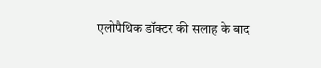एलोपैथिक डॉक्टर की सलाह के बाद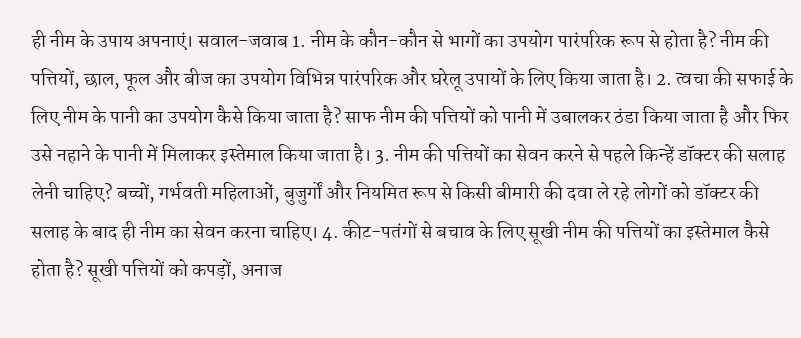ही नीम के उपाय अपनाएं। सवाल-जवाब 1. नीम के कौन-कौन से भागों का उपयोग पारंपरिक रूप से होता है? नीम की पत्तियों, छाल, फूल और बीज का उपयोग विभिन्न पारंपरिक और घरेलू उपायों के लिए किया जाता है। 2. त्वचा की सफाई के लिए नीम के पानी का उपयोग कैसे किया जाता है? साफ नीम की पत्तियों को पानी में उबालकर ठंडा किया जाता है और फिर उसे नहाने के पानी में मिलाकर इस्तेमाल किया जाता है। 3. नीम की पत्तियों का सेवन करने से पहले किन्हें डॉक्टर की सलाह लेनी चाहिए? बच्चों, गर्भवती महिलाओं, बुजुर्गों और नियमित रूप से किसी बीमारी की दवा ले रहे लोगों को डॉक्टर की सलाह के बाद ही नीम का सेवन करना चाहिए। 4. कीट-पतंगों से बचाव के लिए सूखी नीम की पत्तियों का इस्तेमाल कैसे होता है? सूखी पत्तियों को कपड़ों, अनाज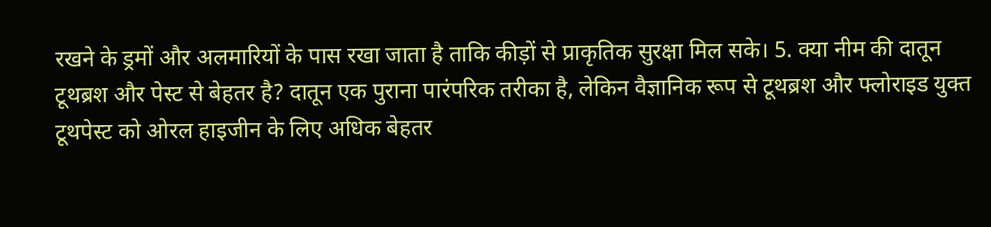रखने के ड्रमों और अलमारियों के पास रखा जाता है ताकि कीड़ों से प्राकृतिक सुरक्षा मिल सके। 5. क्या नीम की दातून टूथब्रश और पेस्ट से बेहतर है? दातून एक पुराना पारंपरिक तरीका है, लेकिन वैज्ञानिक रूप से टूथब्रश और फ्लोराइड युक्त टूथपेस्ट को ओरल हाइजीन के लिए अधिक बेहतर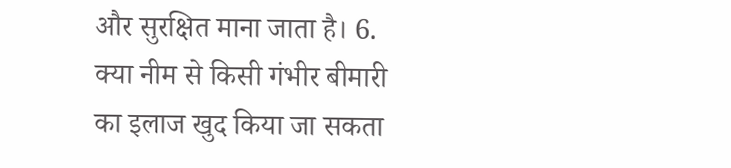और सुरक्षित माना जाता है। 6. क्या नीम से किसी गंभीर बीमारी का इलाज खुद किया जा सकता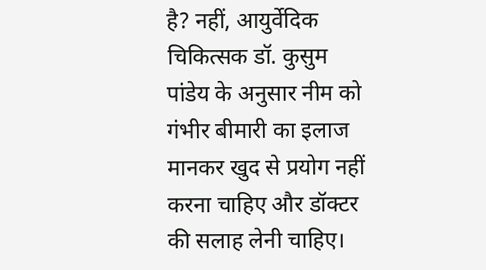है? नहीं, आयुर्वेदिक चिकित्सक डॉ. कुसुम पांडेय के अनुसार नीम को गंभीर बीमारी का इलाज मानकर खुद से प्रयोग नहीं करना चाहिए और डॉक्टर की सलाह लेनी चाहिए।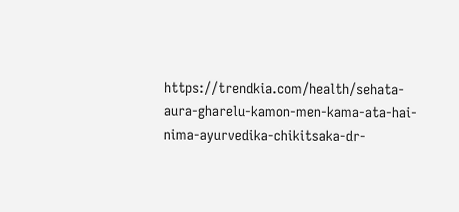https://trendkia.com/health/sehata-aura-gharelu-kamon-men-kama-ata-hai-nima-ayurvedika-chikitsaka-dr-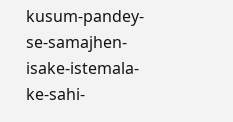kusum-pandey-se-samajhen-isake-istemala-ke-sahi-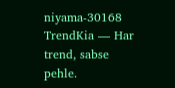niyama-30168 TrendKia — Har trend, sabse pehle.